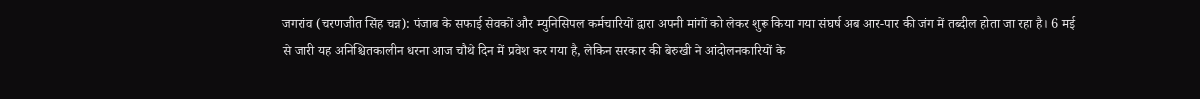जगरांव (चरणजीत सिंह चन्न): पंजाब के सफाई सेवकों और म्युनिसिपल कर्मचारियों द्वारा अपनी मांगों को लेकर शुरू किया गया संघर्ष अब आर-पार की जंग में तब्दील होता जा रहा है। 6 मई से जारी यह अनिश्चितकालीन धरना आज चौथे दिन में प्रवेश कर गया है, लेकिन सरकार की बेरुखी ने आंदोलनकारियों के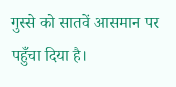गुस्से को सातवें आसमान पर पहुँचा दिया है।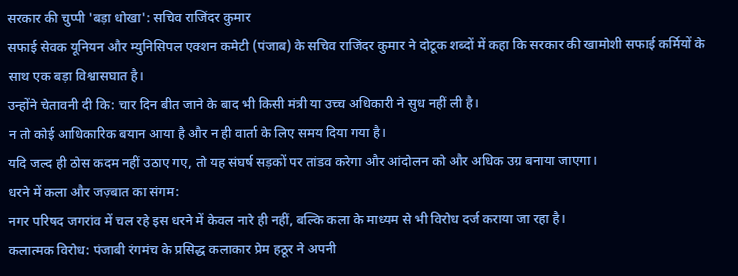सरकार की चुप्पी 'बड़ा धोखा': सचिव राजिंदर कुमार
सफाई सेवक यूनियन और म्युनिसिपल एक्शन कमेटी (पंजाब) के सचिव राजिंदर कुमार ने दोटूक शब्दों में कहा कि सरकार की खामोशी सफाई कर्मियों के साथ एक बड़ा विश्वासघात है।
उन्होंने चेतावनी दी कि: चार दिन बीत जाने के बाद भी किसी मंत्री या उच्च अधिकारी ने सुध नहीं ली है।
न तो कोई आधिकारिक बयान आया है और न ही वार्ता के लिए समय दिया गया है।
यदि जल्द ही ठोस कदम नहीं उठाए गए, तो यह संघर्ष सड़कों पर तांडव करेगा और आंदोलन को और अधिक उग्र बनाया जाएगा।
धरने में कला और जज़्बात का संगम:
नगर परिषद जगरांव में चल रहे इस धरने में केवल नारे ही नहीं, बल्कि कला के माध्यम से भी विरोध दर्ज कराया जा रहा है।
कलात्मक विरोध: पंजाबी रंगमंच के प्रसिद्ध कलाकार प्रेम हठूर ने अपनी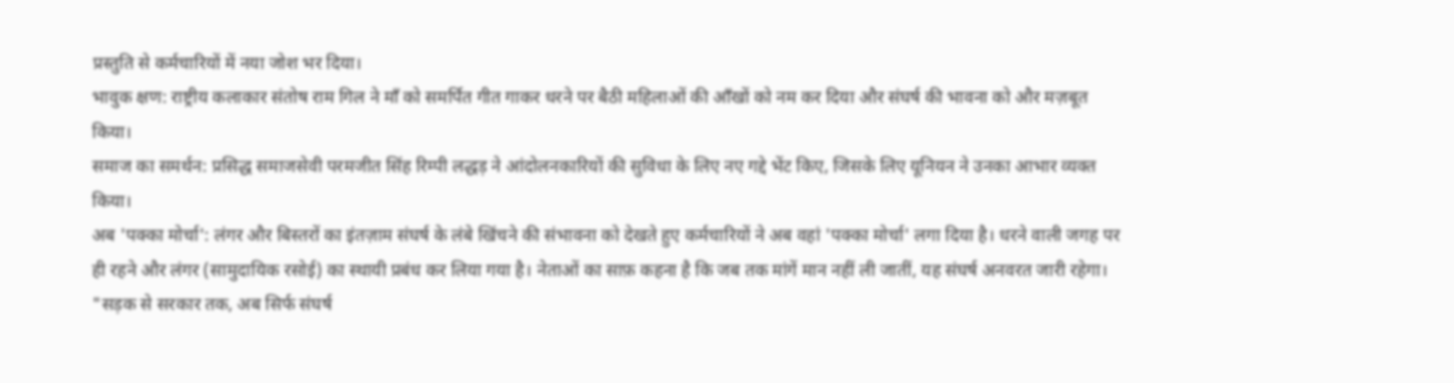प्रस्तुति से कर्मचारियों में नया जोश भर दिया।
भावुक क्षण: राष्ट्रीय कलाकार संतोष राम गिल ने माँ को समर्पित गीत गाकर धरने पर बैठी महिलाओं की आँखों को नम कर दिया और संघर्ष की भावना को और मज़बूत किया।
समाज का समर्थन: प्रसिद्ध समाजसेवी परमजीत सिंह रिम्पी लद्धड़ ने आंदोलनकारियों की सुविधा के लिए नए गद्दे भेंट किए, जिसके लिए यूनियन ने उनका आभार व्यक्त किया।
अब 'पक्का मोर्चा': लंगर और बिस्तरों का इंतज़ाम संघर्ष के लंबे खिंचने की संभावना को देखते हुए कर्मचारियों ने अब वहां 'पक्का मोर्चा' लगा दिया है। धरने वाली जगह पर ही रहने और लंगर (सामुदायिक रसोई) का स्थायी प्रबंध कर लिया गया है। नेताओं का साफ़ कहना है कि जब तक मांगें मान नहीं ली जातीं, यह संघर्ष अनवरत जारी रहेगा।
"सड़क से सरकार तक, अब सिर्फ संघर्ष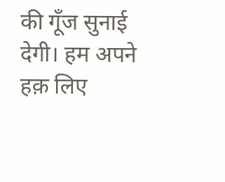की गूँज सुनाई देगी। हम अपने हक़ लिए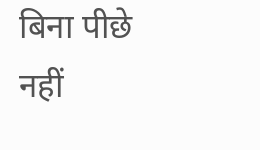बिना पीछे नहीं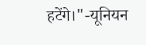हटेंगे।"-यूनियन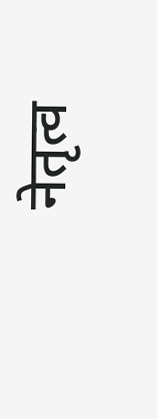नेतृत्व